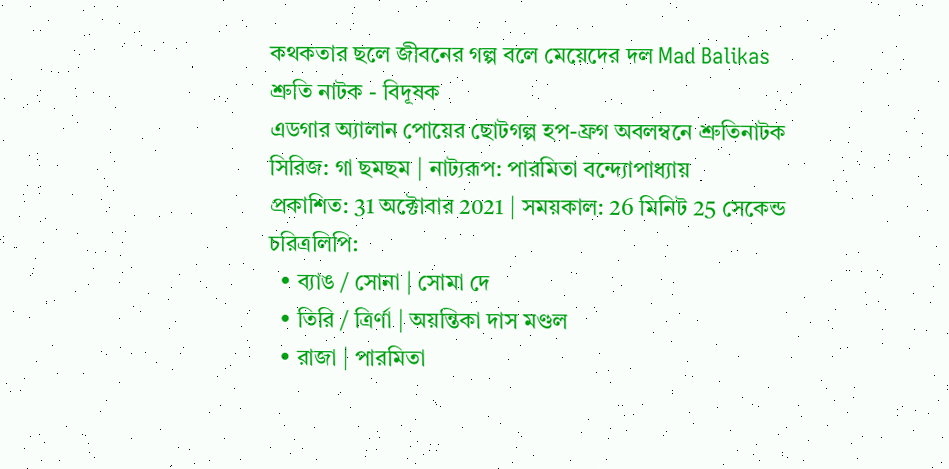কথকতার ছলে জীবনের গল্প বলে মেয়েদের দল Mad Balikas
শ্রুতি নাটক - বিদূষক
এডগার অ্যালান পোয়ের ছোটগল্প হপ-ফ্রগ অবলম্বনে শ্রুতিনাটক
সিরিজ: গা ছমছম | নাট্যরূপ: পারমিতা বন্দ্যোপাধ্যায়
প্রকাশিত: 31 অক্টোবার 2021 | সময়কাল: 26 মিনিট 25 সেকেন্ড
চরিত্রলিপি:
  • ব্যাঙ / সোনা | সোমা দে
  • তিরি / ত্রির্ণা | অয়ন্তিকা দাস মণ্ডল
  • রাজা | পারমিতা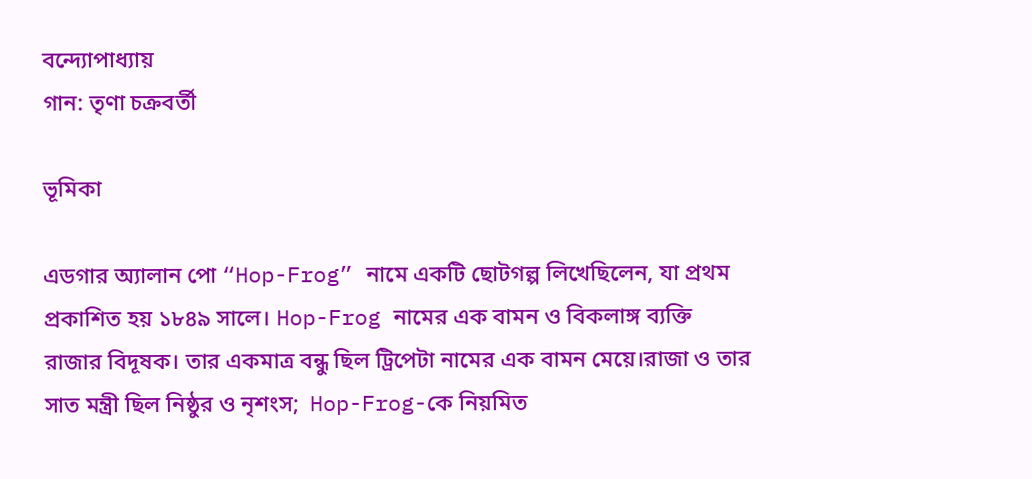বন্দ্যোপাধ্যায়
গান: তৃণা চক্রবর্তী

ভূমিকা

এডগার অ্যালান পো “Hop-Frog” নামে একটি ছোটগল্প লিখেছিলেন, যা প্রথম প্রকাশিত হয় ১৮৪৯ সালে। Hop-Frog নামের এক বামন ও বিকলাঙ্গ ব্যক্তি রাজার বিদূষক। তার একমাত্র বন্ধু ছিল ট্রিপেটা নামের এক বামন মেয়ে।রাজা ও তার সাত মন্ত্রী ছিল নিষ্ঠুর ও নৃশংস;  Hop-Frog-কে নিয়মিত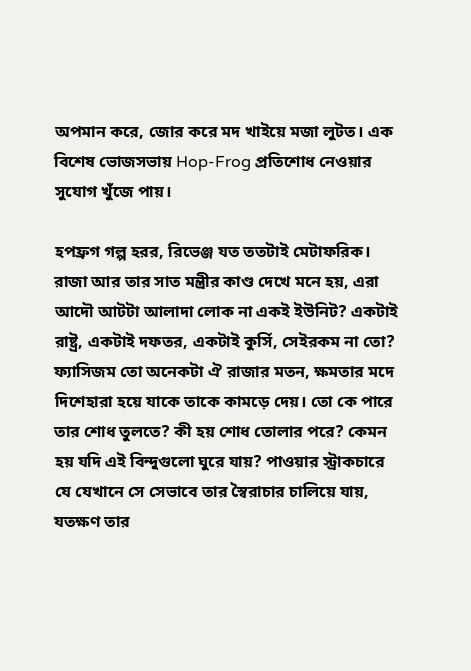অপমান করে, জোর করে মদ খাইয়ে মজা লুটত। এক বিশেষ ভোজসভায় Hop-Frog প্রতিশোধ নেওয়ার সুযোগ খুঁজে পায়।

হপফ্রগ গল্প হরর, রিভেঞ্জ যত ততটাই মেটাফরিক। রাজা আর তার সাত মন্ত্রীর কাণ্ড দেখে মনে হয়, এরা আদৌ আটটা আলাদা লোক না একই ইউনিট? একটাই রাষ্ট্র, একটাই দফতর, একটাই কুর্সি, সেইরকম না তো? ফ্যাসিজম তো অনেকটা ঐ রাজার মতন, ক্ষমতার মদে দিশেহারা হয়ে যাকে তাকে কামড়ে দেয়। তো কে পারে তার শোধ তুলতে? কী হয় শোধ তোলার পরে? কেমন হয় যদি এই বিন্দুগুলো ঘুরে যায়? পাওয়ার স্ট্রাকচারে যে যেখানে সে সেভাবে তার স্বৈরাচার চালিয়ে যায়, যতক্ষণ তার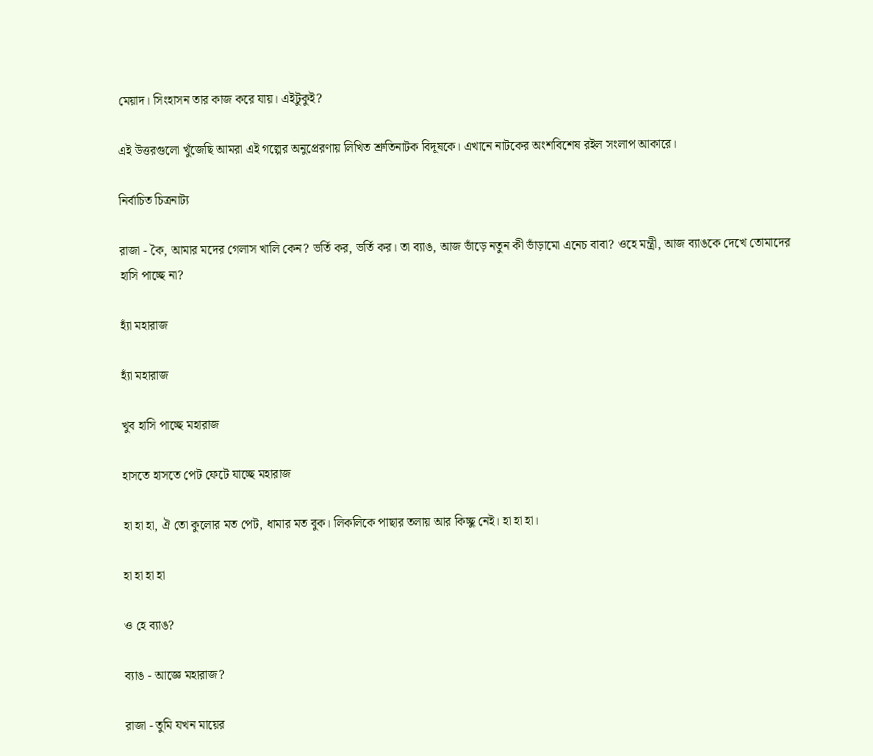মেয়াদ। সিংহাসন তার কাজ করে যায়। এইটুকুই?

এই উত্তরগুলো খুঁজেছি আমরা এই গল্পের অনুপ্রেরণায় লিখিত শ্রুতিনাটক বিদূষকে। এখানে নাটকের অংশবিশেষ রইল সংলাপ আকারে।

নির্বাচিত চিত্রনাট্য

রাজা - কৈ, আমার মদের গেলাস খালি কেন? ভর্তি কর, ভর্তি কর। তা ব্যাঙ, আজ ভাঁড়ে নতুন কী ভাঁড়ামো এনেচ বাবা? ওহে মন্ত্রী, আজ ব্যাঙকে দেখে তোমাদের হাসি পাচ্ছে না?

হ্যাঁ মহারাজ

হ্যাঁ মহারাজ

খুব হাসি পাচ্ছে মহারাজ

হাসতে হাসতে পেট ফেটে যাচ্ছে মহারাজ

হা হা হা, ঐ তো কুলোর মত পেট, ধামার মত বুক। লিকলিকে পাছার তলায় আর কিচ্ছু নেই। হা হা হা।

হা হা হা হা

ও হে ব্যাঙ?

ব্যাঙ - আজ্ঞে মহারাজ?

রাজা - তুমি যখন মায়ের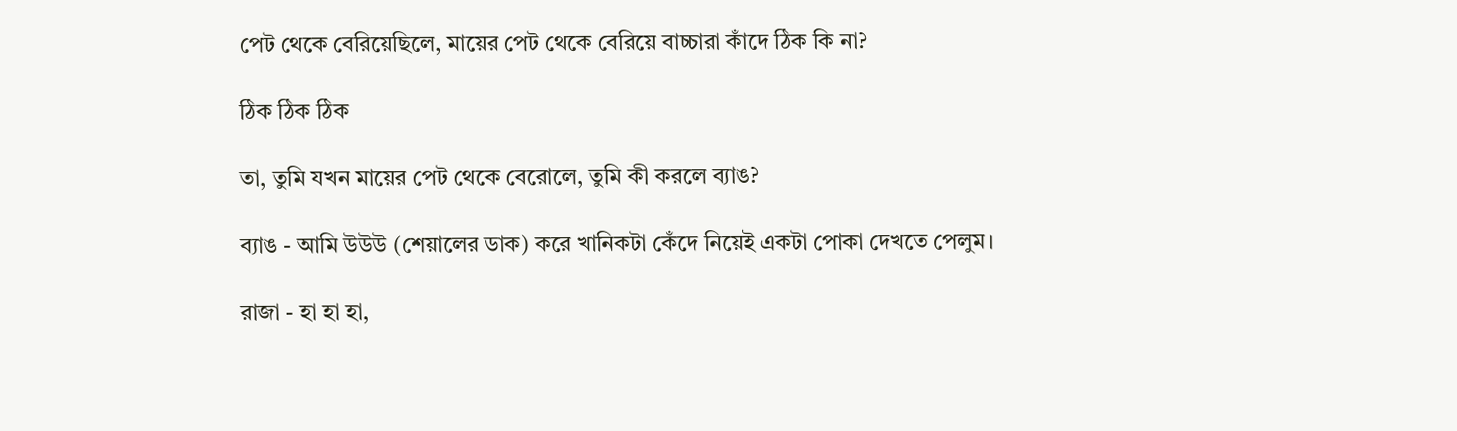পেট থেকে বেরিয়েছিলে, মায়ের পেট থেকে বেরিয়ে বাচ্চারা কাঁদে ঠিক কি না?

ঠিক ঠিক ঠিক

তা, তুমি যখন মায়ের পেট থেকে বেরোলে, তুমি কী করলে ব্যাঙ?

ব্যাঙ - আমি উউউ (শেয়ালের ডাক) করে খানিকটা কেঁদে নিয়েই একটা পোকা দেখতে পেলুম।

রাজা - হা হা হা,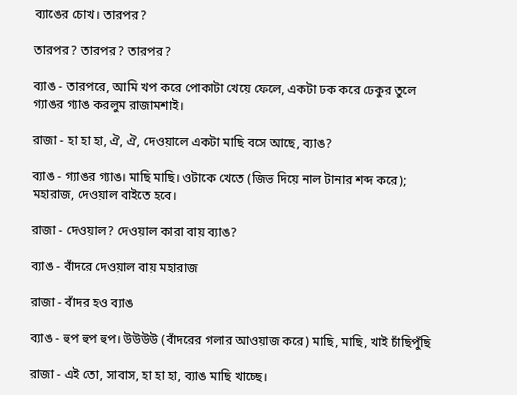ব্যাঙের চোখ। তারপর?

তারপর? তারপর? তারপর?

ব্যাঙ - তারপরে, আমি খপ করে পোকাটা খেয়ে ফেলে, একটা ঢক করে ঢেকুর তুলে গ্যাঙর গ্যাঙ করলুম রাজামশাই।

রাজা - হা হা হা, ঐ, ঐ, দেওয়ালে একটা মাছি বসে আছে, ব্যাঙ?

ব্যাঙ - গ্যাঙর গ্যাঙ। মাছি মাছি। ওটাকে খেতে (জিভ দিয়ে নাল টানার শব্দ করে); মহারাজ, দেওয়াল বাইতে হবে।

রাজা - দেওয়াল? দেওয়াল কারা বায় ব্যাঙ?

ব্যাঙ - বাঁদরে দেওয়াল বায় মহারাজ

রাজা - বাঁদর হও ব্যাঙ

ব্যাঙ - হুপ হুপ হুপ। উউউউ (বাঁদরের গলার আওয়াজ করে) মাছি, মাছি, খাই চাঁছিপুঁছি

রাজা - এই তো, সাবাস, হা হা হা, ব্যাঙ মাছি খাচ্ছে।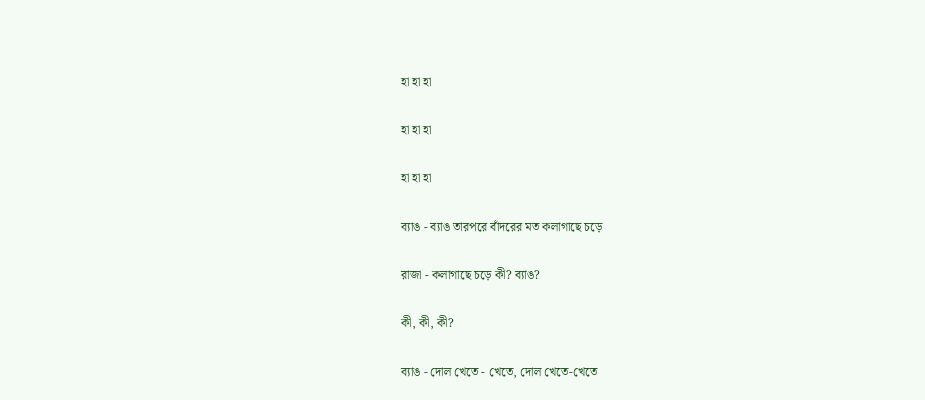হা হা হা

হা হা হা

হা হা হা

ব্যাঙ - ব্যাঙ তারপরে বাঁদরের মত কলাগাছে চড়ে

রাজা - কলাগাছে চড়ে কী? ব্যাঙ?

কী, কী, কী?

ব্যাঙ - দোল খেতে - খেতে, দোল খেতে-খেতে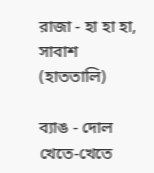রাজা - হা হা হা, সাবাশ (হাততালি)

ব্যাঙ - দোল খেতে-খেতে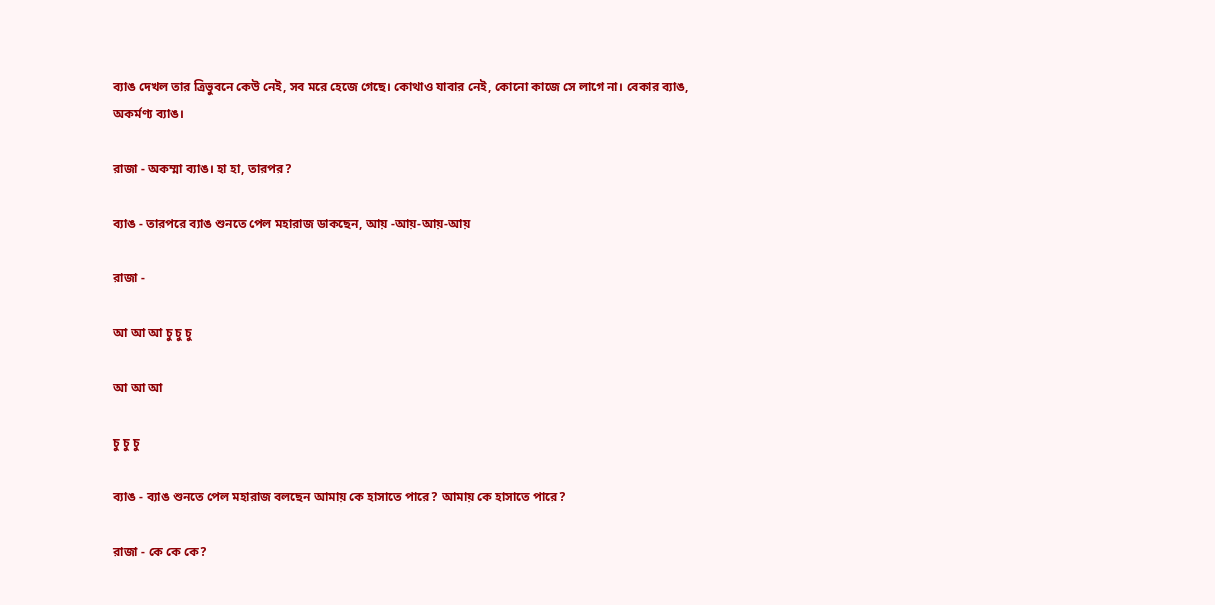ব্যাঙ দেখল তার ত্রিভুবনে কেউ নেই, সব মরে হেজে গেছে। কোথাও যাবার নেই, কোনো কাজে সে লাগে না। বেকার ব্যাঙ, অকর্মণ্য ব্যাঙ।

রাজা - অকম্মা ব্যাঙ। হা হা, তারপর?

ব্যাঙ - তারপরে ব্যাঙ শুনতে পেল মহারাজ ডাকছেন, আয় -আয়-আয়-আয়

রাজা -

আ আ আ চু চু চু

আ আ আ

চু চু চু

ব্যাঙ - ব্যাঙ শুনতে পেল মহারাজ বলছেন আমায় কে হাসাতে পারে? আমায় কে হাসাতে পারে?

রাজা - কে কে কে?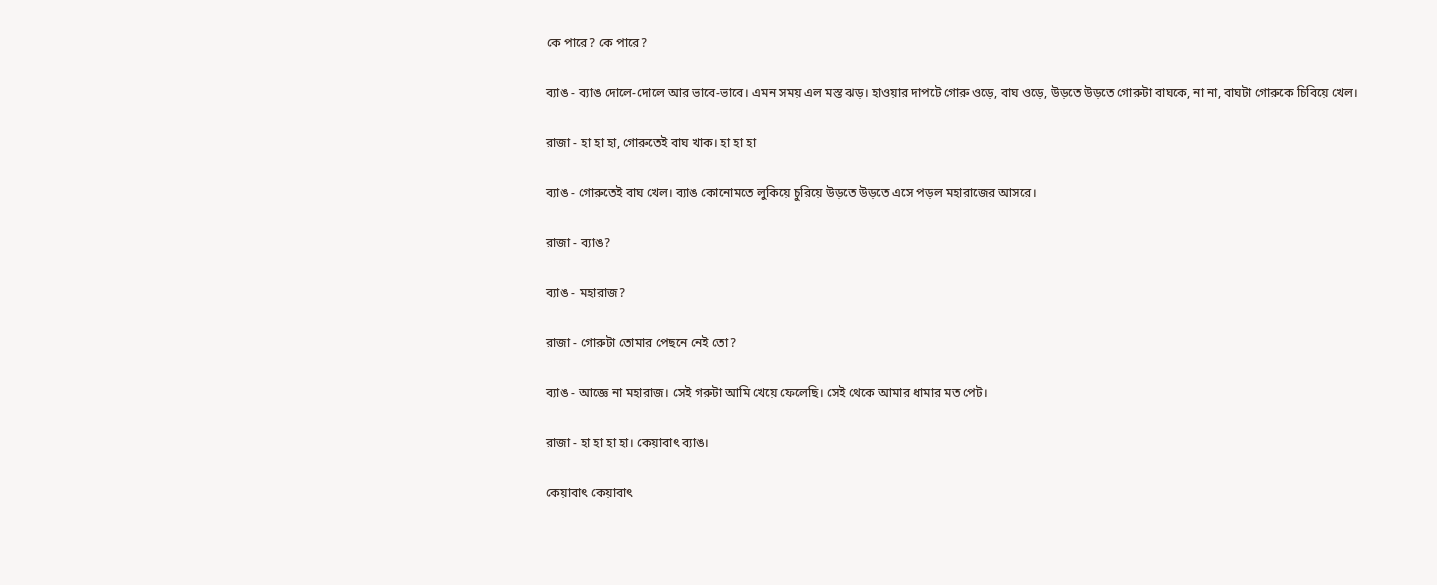কে পারে? কে পারে?

ব্যাঙ - ব্যাঙ দোলে-দোলে আর ভাবে-ভাবে। এমন সময় এল মস্ত ঝড়। হাওয়ার দাপটে গোরু ওড়ে, বাঘ ওড়ে, উড়তে উড়তে গোরুটা বাঘকে, না না, বাঘটা গোরুকে চিবিয়ে খেল।

রাজা - হা হা হা, গোরুতেই বাঘ খাক। হা হা হা

ব্যাঙ - গোরুতেই বাঘ খেল। ব্যাঙ কোনোমতে লুকিয়ে চুরিয়ে উড়তে উড়তে এসে পড়ল মহারাজের আসরে।

রাজা - ব্যাঙ?

ব্যাঙ - মহারাজ?

রাজা - গোরুটা তোমার পেছনে নেই তো?

ব্যাঙ - আজ্ঞে না মহারাজ। সেই গরুটা আমি খেয়ে ফেলেছি। সেই থেকে আমার ধামার মত পেট।

রাজা - হা হা হা হা। কেয়াবাৎ ব্যাঙ।

কেয়াবাৎ কেয়াবাৎ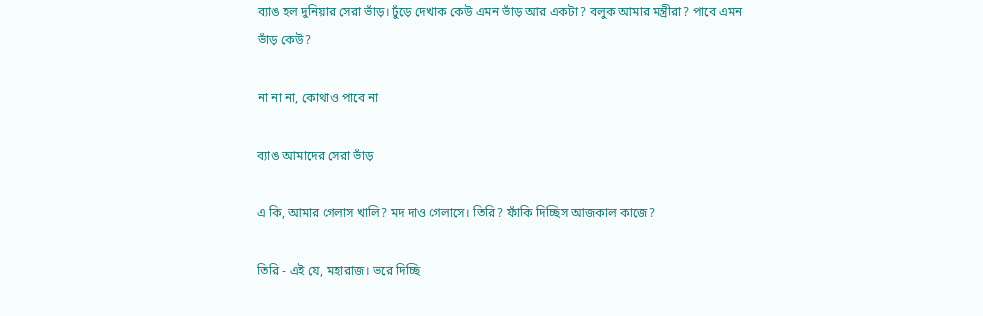ব্যাঙ হল দুনিয়ার সেরা ভাঁড়। ঢুঁড়ে দেখাক কেউ এমন ভাঁড় আর একটা? বলুক আমার মন্ত্রীরা? পাবে এমন ভাঁড় কেউ?

না না না, কোথাও পাবে না

ব্যাঙ আমাদের সেরা ভাঁড়

এ কি, আমার গেলাস খালি? মদ দাও গেলাসে। তিরি? ফাঁকি দিচ্ছিস আজকাল কাজে?

তিরি - এই যে, মহারাজ। ভরে দিচ্ছি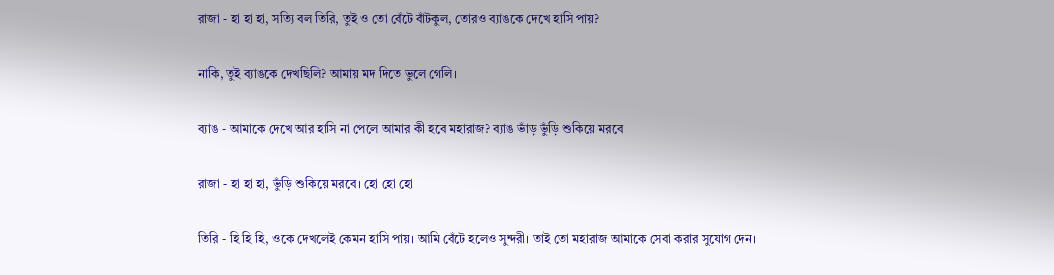রাজা - হা হা হা, সত্যি বল তিরি, তুই ও তো বেঁটে বাঁটকুল, তোরও ব্যাঙকে দেখে হাসি পায়?

নাকি, তুই ব্যাঙকে দেখছিলি? আমায় মদ দিতে ভুলে গেলি।

ব্যাঙ - আমাকে দেখে আর হাসি না পেলে আমার কী হবে মহারাজ? ব্যাঙ ভাঁড় ভুঁড়ি শুকিয়ে মরবে

রাজা - হা হা হা, ভুঁড়ি শুকিয়ে মরবে। হো হো হো

তিরি - হি হি হি, ওকে দেখলেই কেমন হাসি পায়। আমি বেঁটে হলেও সুন্দরী। তাই তো মহারাজ আমাকে সেবা করার সুযোগ দেন।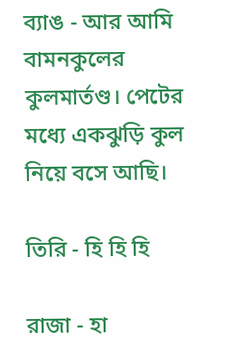ব্যাঙ - আর আমি বামনকুলের কুলমার্তণ্ড। পেটের মধ্যে একঝুড়ি কুল নিয়ে বসে আছি।

তিরি - হি হি হি

রাজা - হা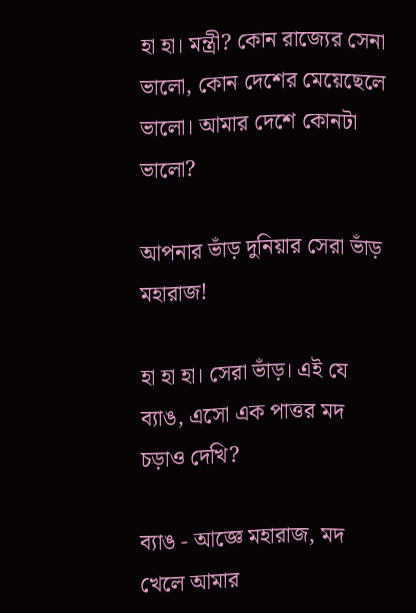হা হা। মন্ত্রী? কোন রাজ্যের সেনা ভালো, কোন দেশের মেয়েছেলে ভালো। আমার দেশে কোনটা ভালো?

আপনার ভাঁড় দুনিয়ার সেরা ভাঁড় মহারাজ!

হা হা হা। সেরা ভাঁড়। এই যে ব্যাঙ, এসো এক পাত্তর মদ চড়াও দেখি?

ব্যাঙ - আজ্ঞে মহারাজ, মদ খেলে আমার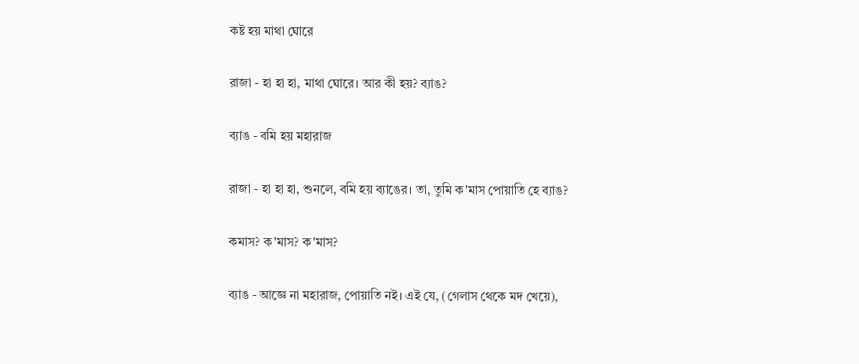কষ্ট হয় মাথা ঘোরে

রাজা - হা হা হা, মাথা ঘোরে। আর কী হয়? ব্যাঙ?

ব্যাঙ - বমি হয় মহারাজ

রাজা - হা হা হা, শুনলে, বমি হয় ব্যাঙের। তা, তুমি ক'মাস পোয়াতি হে ব্যাঙ?

কমাস? ক'মাস? ক'মাস?

ব্যাঙ - আজ্ঞে না মহারাজ, পোয়াতি নই। এই যে, (গেলাস থেকে মদ খেয়ে),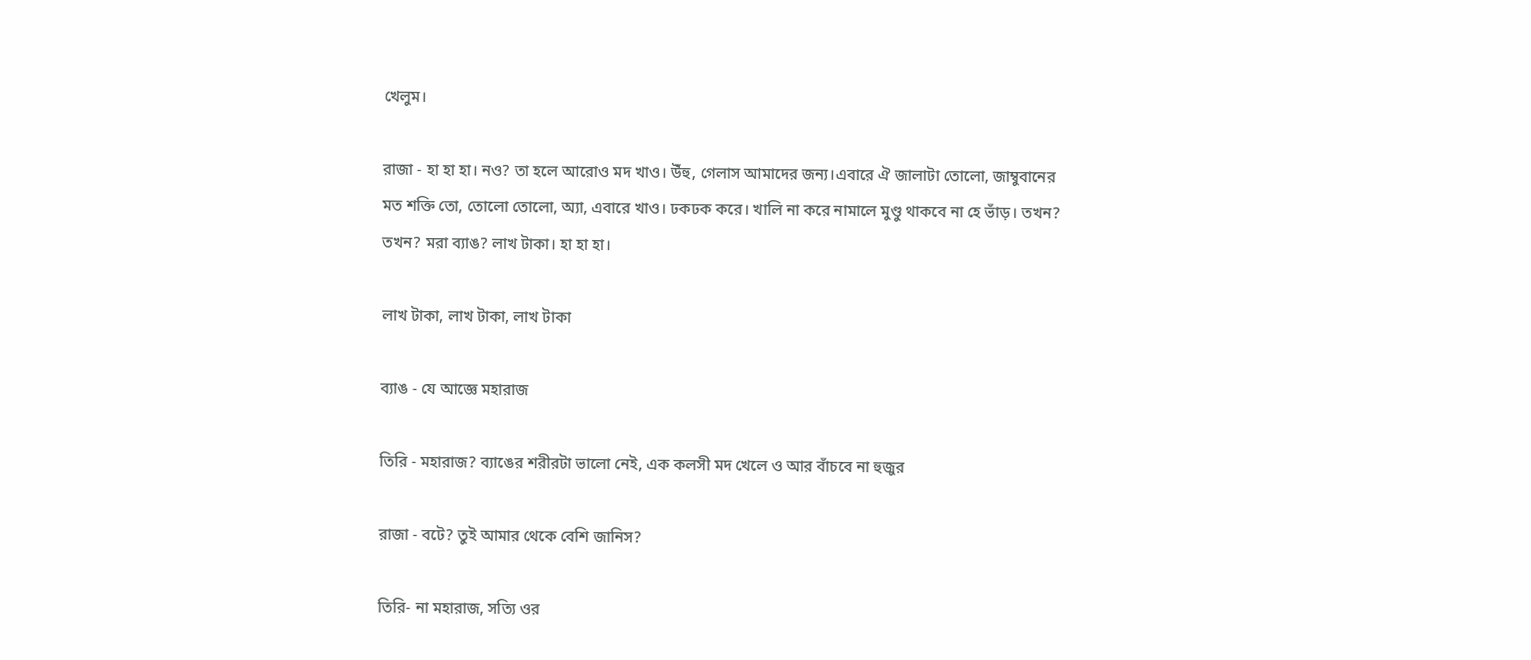খেলুম।

রাজা - হা হা হা। নও? তা হলে আরোও মদ খাও। উঁহু, গেলাস আমাদের জন্য।এবারে ঐ জালাটা তোলো, জাম্বুবানের মত শক্তি তো, তোলো তোলো, অ্যা, এবারে খাও। ঢকঢক করে। খালি না করে নামালে মুণ্ডু থাকবে না হে ভাঁড়। তখন? তখন? মরা ব্যাঙ? লাখ টাকা। হা হা হা।

লাখ টাকা, লাখ টাকা, লাখ টাকা

ব্যাঙ - যে আজ্ঞে মহারাজ

তিরি - মহারাজ? ব্যাঙের শরীরটা ভালো নেই, এক কলসী মদ খেলে ও আর বাঁচবে না হুজুর

রাজা - বটে? তুই আমার থেকে বেশি জানিস?

তিরি- না মহারাজ, সত্যি ওর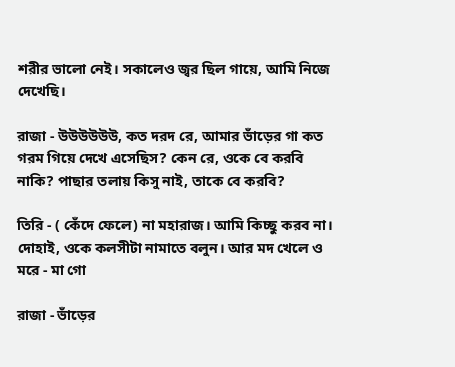শরীর ভালো নেই। সকালেও জ্বর ছিল গায়ে, আমি নিজে দেখেছি।

রাজা - উউউউউউ, কত দরদ রে, আমার ভাঁড়ের গা কত গরম গিয়ে দেখে এসেছিস? কেন রে, ওকে বে করবি নাকি? পাছার তলায় কিসু নাই, তাকে বে করবি?

তিরি - ( কেঁদে ফেলে) না মহারাজ। আমি কিচ্ছু করব না। দোহাই, ওকে কলসীটা নামাতে বলুন। আর মদ খেলে ও মরে - মা গো

রাজা - ভাঁড়ের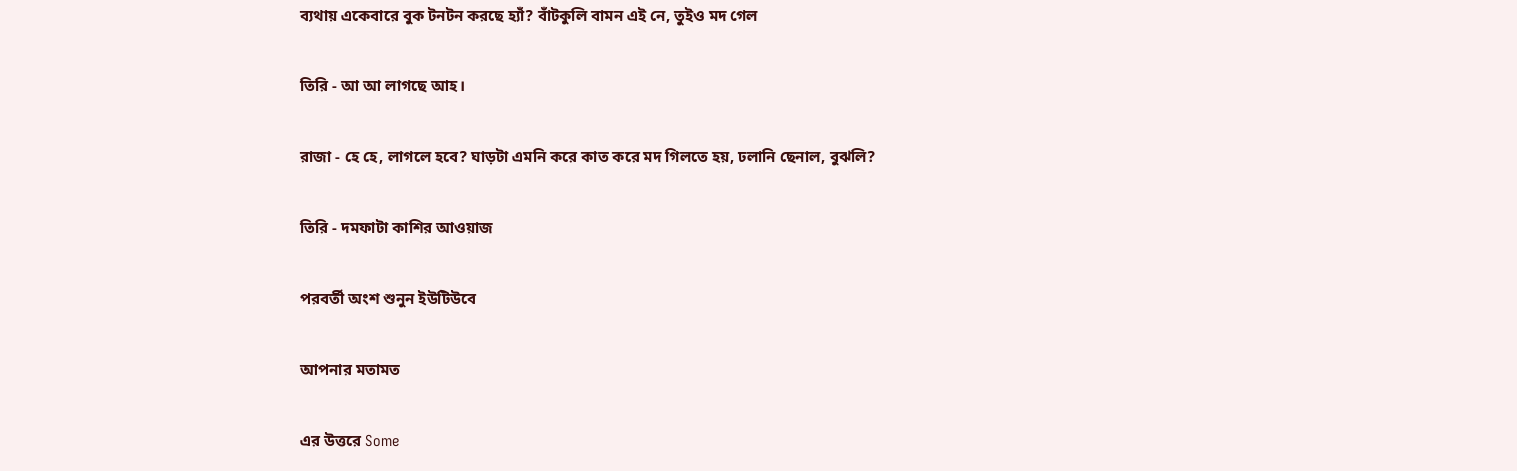ব্যথায় একেবারে বুক টনটন করছে হ্যাঁ? বাঁটকুলি বামন এই নে, তুইও মদ গেল

তিরি - আ আ লাগছে আহ।

রাজা - হে হে, লাগলে হবে? ঘাড়টা এমনি করে কাত করে মদ গিলতে হয়, ঢলানি ছেনাল, বুঝলি?

তিরি - দমফাটা কাশির আওয়াজ

পরবর্তী অংশ শুনুন ইউটিউবে

আপনার মতামত

এর উত্তরে Some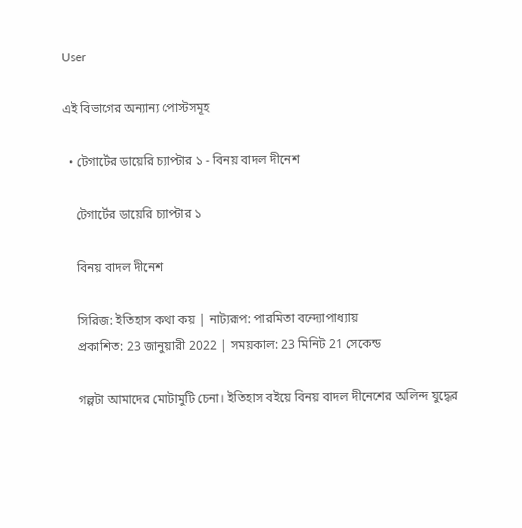User

এই বিভাগের অন্যান্য পোস্টসমূহ

  • টেগার্টের ডায়েরি চ্যাপ্টার ১ - বিনয় বাদল দীনেশ

    টেগার্টের ডায়েরি চ্যাপ্টার ১

    বিনয় বাদল দীনেশ

    সিরিজ: ইতিহাস কথা কয় | নাট্যরূপ: পারমিতা বন্দ্যোপাধ্যায়
    প্রকাশিত: 23 জানুয়ারী 2022 | সময়কাল: 23 মিনিট 21 সেকেন্ড

    গল্পটা আমাদের মোটামুটি চেনা। ইতিহাস বইয়ে বিনয় বাদল দীনেশের অলিন্দ যুদ্ধের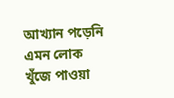আখ্যান পড়েনি এমন লোক খুঁজে পাওয়া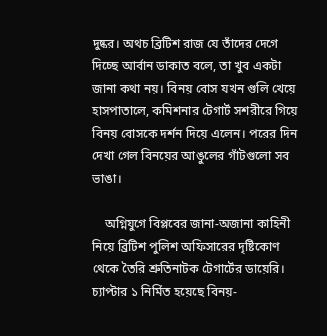দুষ্কর। অথচ ব্রিটিশ রাজ যে তাঁদের দেগে দিচ্ছে আর্বান ডাকাত বলে, তা খুব একটা জানা কথা নয়। বিনয় বোস যখন গুলি খেয়ে হাসপাতালে, কমিশনার টেগার্ট সশরীরে গিয়ে বিনয় বোসকে দর্শন দিয়ে এলেন। পরের দিন দেখা গেল বিনয়ের আঙুলের গাঁটগুলো সব ভাঙা।

    অগ্নিযুগে বিপ্লবের জানা-অজানা কাহিনী নিয়ে ব্রিটিশ পুলিশ অফিসারের দৃষ্টিকোণ থেকে তৈরি শ্রুতিনাটক টেগার্টের ডায়েরি। চ্যাপ্টার ১ নির্মিত হয়েছে বিনয়-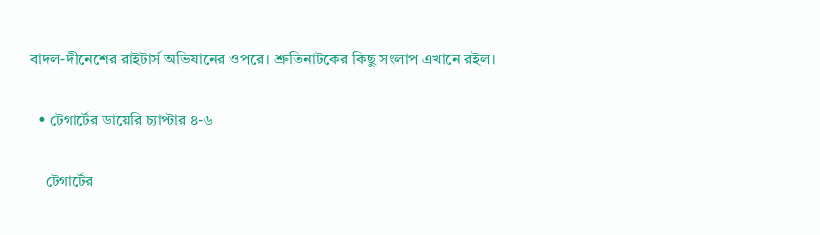বাদল-দীনেশের রাইটার্স অভিযানের ওপরে। শ্রুতিনাটকের কিছু সংলাপ এখানে রইল।

  • টেগার্টের ডায়েরি চ্যাপ্টার ৪-৬

    টেগার্টের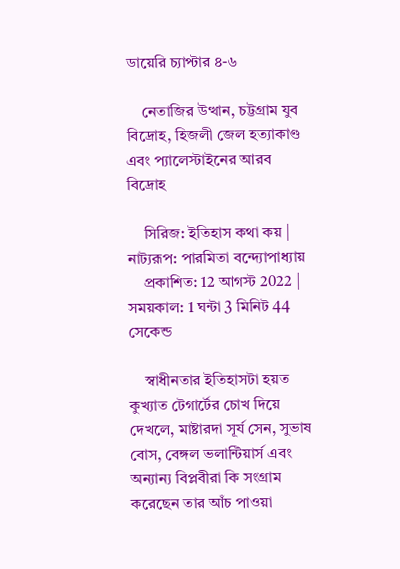ডায়েরি চ্যাপ্টার ৪-৬

    নেতাজির উত্থান, চট্টগ্রাম যুব বিদ্রোহ, হিজলী জেল হত্যাকাণ্ড এবং প্যালেস্টাইনের আরব বিদ্রোহ

    সিরিজ: ইতিহাস কথা কয় | নাট্যরূপ: পারমিতা বন্দ্যোপাধ্যায়
    প্রকাশিত: 12 আগস্ট 2022 | সময়কাল: 1 ঘন্টা 3 মিনিট 44 সেকেন্ড

    স্বাধীনতার ইতিহাসটা হয়ত কুখ্যাত টেগার্টের চোখ দিয়ে দেখলে, মাষ্টারদা সূর্য সেন, সুভাষ বোস, বেঙ্গল ভলান্টিয়ার্স এবং অন্যান্য বিপ্লবীরা কি সংগ্রাম করেছেন তার আঁচ পাওয়া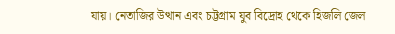যায়। নেতাজির উত্থান এবং চট্টগ্রাম যুব বিদ্রোহ থেকে হিজলি জেল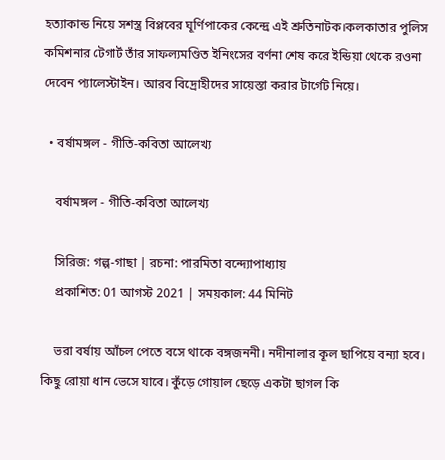হত্যাকান্ড নিয়ে সশস্ত্র বিপ্লবের ঘূর্ণিপাকের কেন্দ্রে এই শ্রুতিনাটক।কলকাতার পুলিস কমিশনার টেগার্ট তাঁর সাফল্যমণ্ডিত ইনিংসের বর্ণনা শেষ করে ইন্ডিয়া থেকে রওনা দেবেন প্যালেস্টাইন। আরব বিদ্রোহীদের সায়েস্তা করার টার্গেট নিয়ে।

  • বর্ষামঙ্গল - গীতি-কবিতা আলেখ্য

    বর্ষামঙ্গল - গীতি-কবিতা আলেখ্য

    সিরিজ: গল্প-গাছা | রচনা: পারমিতা বন্দ্যোপাধ্যায়
    প্রকাশিত: 01 আগস্ট 2021 | সময়কাল: 44 মিনিট

    ভরা বর্ষায় আঁচল পেতে বসে থাকে বঙ্গজননী। নদীনালার কূল ছাপিয়ে বন্যা হবে। কিছু রোয়া ধান ভেসে যাবে। কুঁড়ে গোয়াল ছেড়ে একটা ছাগল কি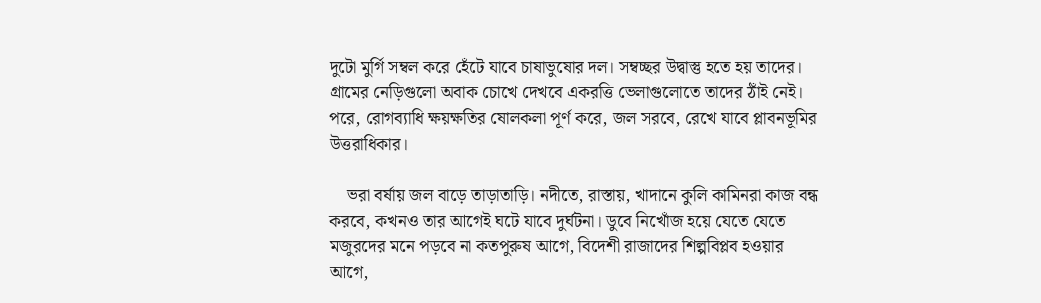দুটো মুর্গি সম্বল করে হেঁটে যাবে চাষাভুষোর দল। সম্বচ্ছর উদ্বাস্তু হতে হয় তাদের। গ্রামের নেড়িগুলো অবাক চোখে দেখবে একরত্তি ভেলাগুলোতে তাদের ঠাঁই নেই। পরে, রোগব্যাধি ক্ষয়ক্ষতির ষোলকলা পূর্ণ করে, জল সরবে, রেখে যাবে প্লাবনভূমির উত্তরাধিকার।

    ভরা বর্ষায় জল বাড়ে তাড়াতাড়ি। নদীতে, রাস্তায়, খাদানে কুলি কামিনরা কাজ বন্ধ করবে, কখনও তার আগেই ঘটে যাবে দুর্ঘটনা। ডুবে নিখোঁজ হয়ে যেতে যেতে মজুরদের মনে পড়বে না কতপুরুষ আগে, বিদেশী রাজাদের শিল্পবিপ্লব হওয়ার আগে,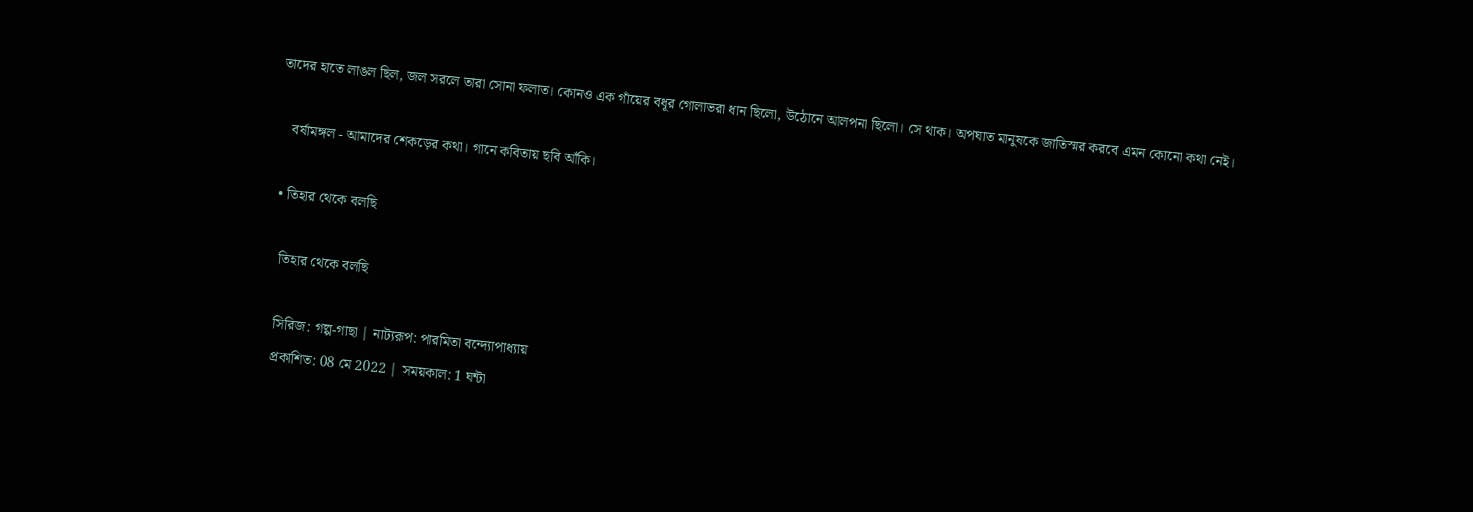তাদের হাতে লাঙল ছিল, জল সরলে তারা সোনা ফলাত। কোনও এক গাঁয়ের বধূর গোলাভরা ধান ছিলো, উঠোনে আলপনা ছিলো। সে থাক। অপঘাত মানুষকে জাতিস্মর করবে এমন কোনো কথা নেই।

    বর্ষামঙ্গল - আমাদের শেকড়ের কথা। গানে কবিতায় ছবি আঁকি।

  • তিহার থেকে বলছি

    তিহার থেকে বলছি

    সিরিজ: গল্প-গাছা | নাট্যরূপ: পারমিতা বন্দ্যোপাধ্যায়
    প্রকাশিত: 08 মে 2022 | সময়কাল: 1 ঘন্টা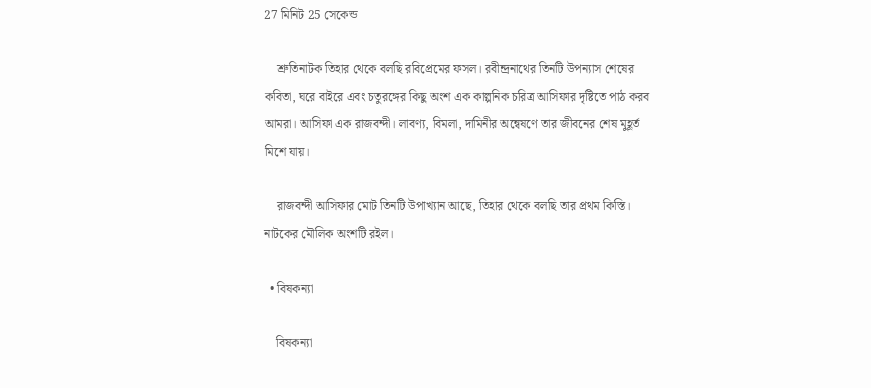27 মিনিট 25 সেকেন্ড

    শ্রুতিনাটক তিহার থেকে বলছি রবিপ্রেমের ফসল। রবীন্দ্রনাথের তিনটি উপন্যাস শেষের কবিতা, ঘরে বাইরে এবং চতুরঙ্গের কিছু অংশ এক কাল্পনিক চরিত্র আসিফার দৃষ্টিতে পাঠ করব আমরা। আসিফা এক রাজবন্দী। লাবণ্য, বিমলা, দামিনীর অন্বেষণে তার জীবনের শেষ মুহূর্ত মিশে যায়।

    রাজবন্দী আসিফার মোট তিনটি উপাখ্যান আছে, তিহার থেকে বলছি তার প্রথম কিস্তি। নাটকের মৌলিক অংশটি রইল।

  • বিষকন্যা

    বিষকন্যা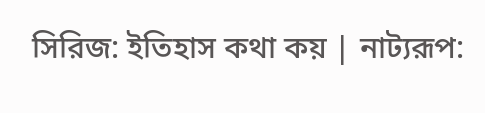সিরিজ: ইতিহাস কথা কয় | নাট্যরূপ: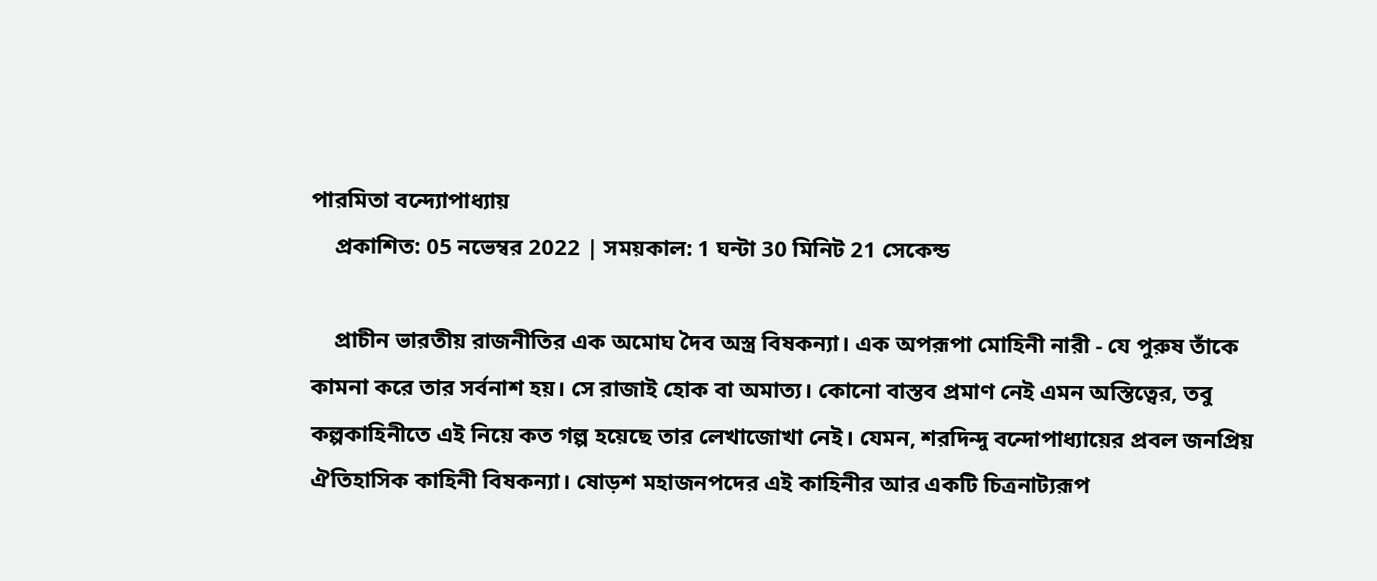পারমিতা বন্দ্যোপাধ্যায়
    প্রকাশিত: 05 নভেম্বর 2022 | সময়কাল: 1 ঘন্টা 30 মিনিট 21 সেকেন্ড

    প্রাচীন ভারতীয় রাজনীতির এক অমোঘ দৈব অস্ত্র বিষকন্যা। এক অপরূপা মোহিনী নারী - যে পুরুষ তাঁকে কামনা করে তার সর্বনাশ হয়। সে রাজাই হোক বা অমাত্য। কোনো বাস্তব প্রমাণ নেই এমন অস্তিত্বের, তবু কল্পকাহিনীতে এই নিয়ে কত গল্প হয়েছে তার লেখাজোখা নেই। যেমন, শরদিন্দু বন্দোপাধ্যায়ের প্রবল জনপ্রিয় ঐতিহাসিক কাহিনী বিষকন্যা। ষোড়শ মহাজনপদের এই কাহিনীর আর একটি চিত্রনাট্যরূপ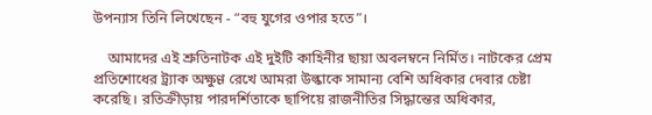উপন্যাস তিনি লিখেছেন - “বহু যুগের ওপার হতে”।

    আমাদের এই শ্রুতিনাটক এই দুইটি কাহিনীর ছায়া অবলম্বনে নির্মিত। নাটকের প্রেম প্রতিশোধের ট্র্যাক অক্ষুণ্ণ রেখে আমরা উল্কাকে সামান্য বেশি অধিকার দেবার চেষ্টা করেছি। রতিক্রীড়ায় পারদর্শিতাকে ছাপিয়ে রাজনীতির সিদ্ধান্তের অধিকার,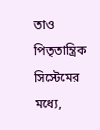তাও পিতৃতান্ত্রিক সিস্টেমের মধ্যে,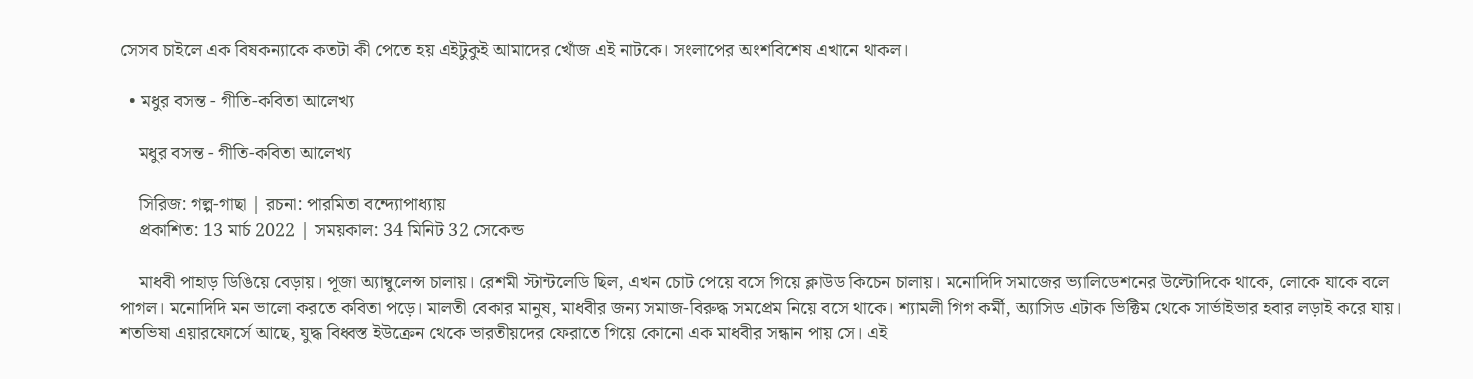সেসব চাইলে এক বিষকন্যাকে কতটা কী পেতে হয় এইটুকুই আমাদের খোঁজ এই নাটকে। সংলাপের অংশবিশেষ এখানে থাকল।

  • মধুর বসন্ত - গীতি-কবিতা আলেখ্য

    মধুর বসন্ত - গীতি-কবিতা আলেখ্য

    সিরিজ: গল্প-গাছা | রচনা: পারমিতা বন্দ্যোপাধ্যায়
    প্রকাশিত: 13 মার্চ 2022 | সময়কাল: 34 মিনিট 32 সেকেন্ড

    মাধবী পাহাড় ডিঙিয়ে বেড়ায়। পূজা অ্যাম্বুলেন্স চালায়। রেশমী স্টান্টলেডি ছিল, এখন চোট পেয়ে বসে গিয়ে ক্লাউড কিচেন চালায়। মনোদিদি সমাজের ভ্যালিডেশনের উল্টোদিকে থাকে, লোকে যাকে বলে পাগল। মনোদিদি মন ভালো করতে কবিতা পড়ে। মালতী বেকার মানুষ, মাধবীর জন্য সমাজ-বিরুদ্ধ সমপ্রেম নিয়ে বসে থাকে। শ্যামলী গিগ কর্মী, অ্যাসিড এটাক ভিক্টিম থেকে সার্ভাইভার হবার লড়াই করে যায়। শতভিষা এয়ারফোর্সে আছে, যুদ্ধ বিধ্বস্ত ইউক্রেন থেকে ভারতীয়দের ফেরাতে গিয়ে কোনো এক মাধবীর সন্ধান পায় সে। এই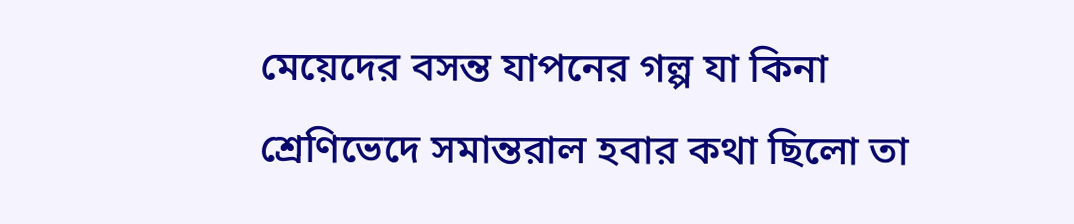মেয়েদের বসন্ত যাপনের গল্প যা কিনা শ্রেণিভেদে সমান্তরাল হবার কথা ছিলো তা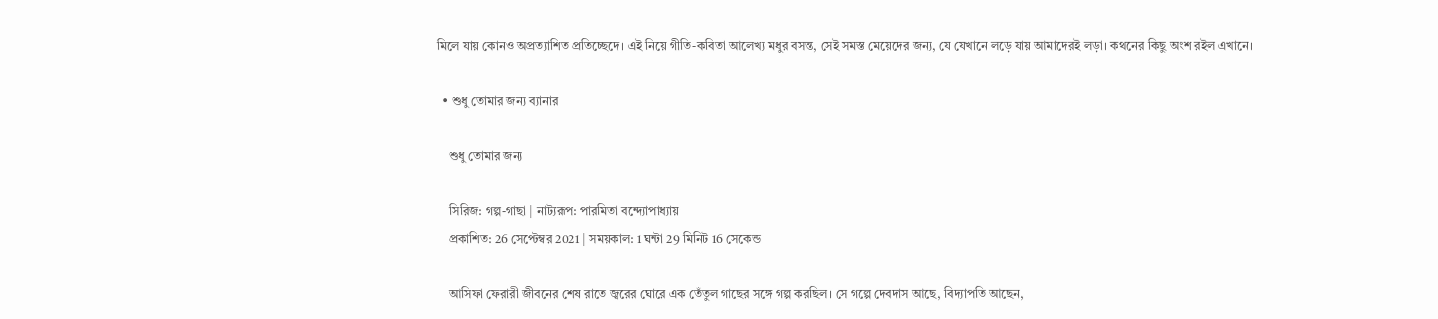মিলে যায় কোনও অপ্রত্যাশিত প্রতিচ্ছেদে। এই নিয়ে গীতি-কবিতা আলেখ্য মধুর বসন্ত, সেই সমস্ত মেয়েদের জন্য, যে যেখানে লড়ে যায় আমাদেরই লড়া। কথনের কিছু অংশ রইল এখানে।

  • শুধু তোমার জন্য ব্যানার

    শুধু তোমার জন্য

    সিরিজ: গল্প-গাছা | নাট্যরূপ: পারমিতা বন্দ্যোপাধ্যায়
    প্রকাশিত: 26 সেপ্টেম্বর 2021 | সময়কাল: 1 ঘন্টা 29 মিনিট 16 সেকেন্ড

    আসিফা ফেরারী জীবনের শেষ রাতে জ্বরের ঘোরে এক তেঁতুল গাছের সঙ্গে গল্প করছিল। সে গল্পে দেবদাস আছে, বিদ্যাপতি আছেন,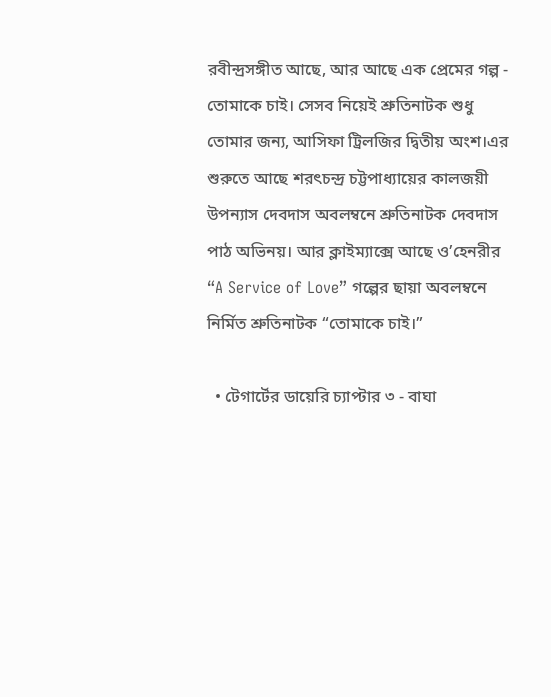রবীন্দ্রসঙ্গীত আছে, আর আছে এক প্রেমের গল্প - তোমাকে চাই। সেসব নিয়েই শ্রুতিনাটক শুধু তোমার জন্য, আসিফা ট্রিলজির দ্বিতীয় অংশ।এর শুরুতে আছে শরৎচন্দ্র চট্টপাধ্যায়ের কালজয়ী উপন্যাস দেবদাস অবলম্বনে শ্রুতিনাটক দেবদাস পাঠ অভিনয়। আর ক্লাইম্যাক্সে আছে ও’হেনরীর “A Service of Love” গল্পের ছায়া অবলম্বনে নির্মিত শ্রুতিনাটক “তোমাকে চাই।”

  • টেগার্টের ডায়েরি চ্যাপ্টার ৩ - বাঘা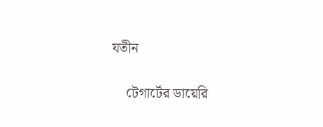যতীন

    টেগার্টের ডায়েরি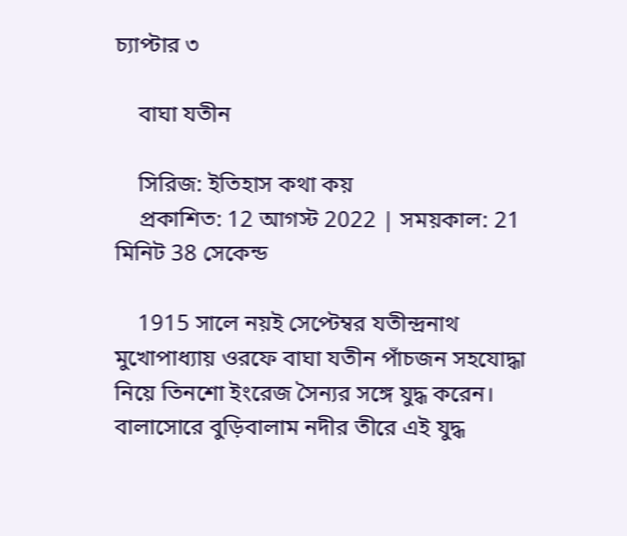চ্যাপ্টার ৩

    বাঘা যতীন

    সিরিজ: ইতিহাস কথা কয়
    প্রকাশিত: 12 আগস্ট 2022 | সময়কাল: 21 মিনিট 38 সেকেন্ড

    1915 সালে নয়ই সেপ্টেম্বর যতীন্দ্রনাথ মুখোপাধ্যায় ওরফে বাঘা যতীন পাঁচজন সহযোদ্ধা নিয়ে তিনশো ইংরেজ সৈন্যর সঙ্গে যুদ্ধ করেন। বালাসোরে বুড়িবালাম নদীর তীরে এই যুদ্ধ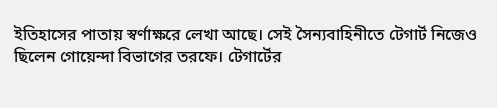ইতিহাসের পাতায় স্বর্ণাক্ষরে লেখা আছে। সেই সৈন্যবাহিনীতে টেগার্ট নিজেও ছিলেন গোয়েন্দা বিভাগের তরফে। টেগার্টের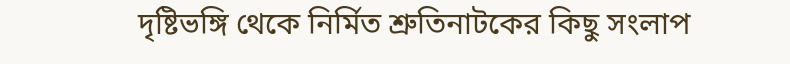দৃষ্টিভঙ্গি থেকে নির্মিত শ্রুতিনাটকের কিছু সংলাপ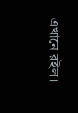এখানে রইল।